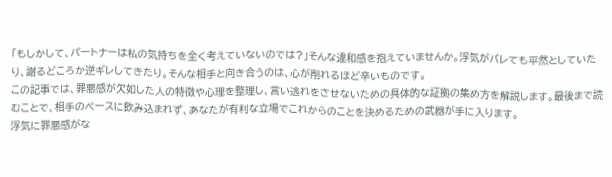「もしかして、パートナーは私の気持ちを全く考えていないのでは?」そんな違和感を抱えていませんか。浮気がバレても平然としていたり、謝るどころか逆ギレしてきたり。そんな相手と向き合うのは、心が削れるほど辛いものです。
この記事では、罪悪感が欠如した人の特徴や心理を整理し、言い逃れをさせないための具体的な証拠の集め方を解説します。最後まで読むことで、相手のペースに飲み込まれず、あなたが有利な立場でこれからのことを決めるための武器が手に入ります。
浮気に罪悪感がな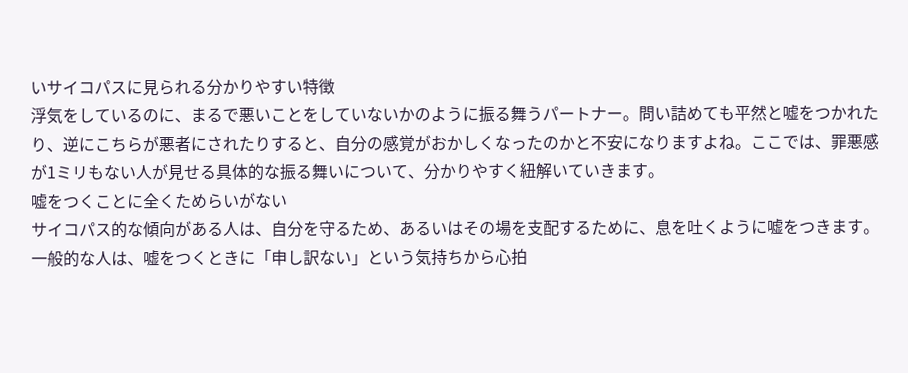いサイコパスに見られる分かりやすい特徴
浮気をしているのに、まるで悪いことをしていないかのように振る舞うパートナー。問い詰めても平然と嘘をつかれたり、逆にこちらが悪者にされたりすると、自分の感覚がおかしくなったのかと不安になりますよね。ここでは、罪悪感が1ミリもない人が見せる具体的な振る舞いについて、分かりやすく紐解いていきます。
嘘をつくことに全くためらいがない
サイコパス的な傾向がある人は、自分を守るため、あるいはその場を支配するために、息を吐くように嘘をつきます。一般的な人は、嘘をつくときに「申し訳ない」という気持ちから心拍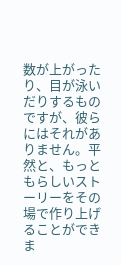数が上がったり、目が泳いだりするものですが、彼らにはそれがありません。平然と、もっともらしいストーリーをその場で作り上げることができま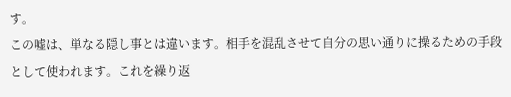す。
この嘘は、単なる隠し事とは違います。相手を混乱させて自分の思い通りに操るための手段として使われます。これを繰り返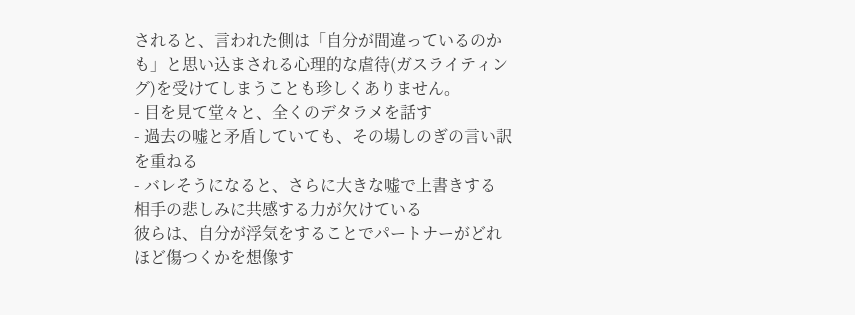されると、言われた側は「自分が間違っているのかも」と思い込まされる心理的な虐待(ガスライティング)を受けてしまうことも珍しくありません。
- 目を見て堂々と、全くのデタラメを話す
- 過去の嘘と矛盾していても、その場しのぎの言い訳を重ねる
- バレそうになると、さらに大きな嘘で上書きする
相手の悲しみに共感する力が欠けている
彼らは、自分が浮気をすることでパートナーがどれほど傷つくかを想像す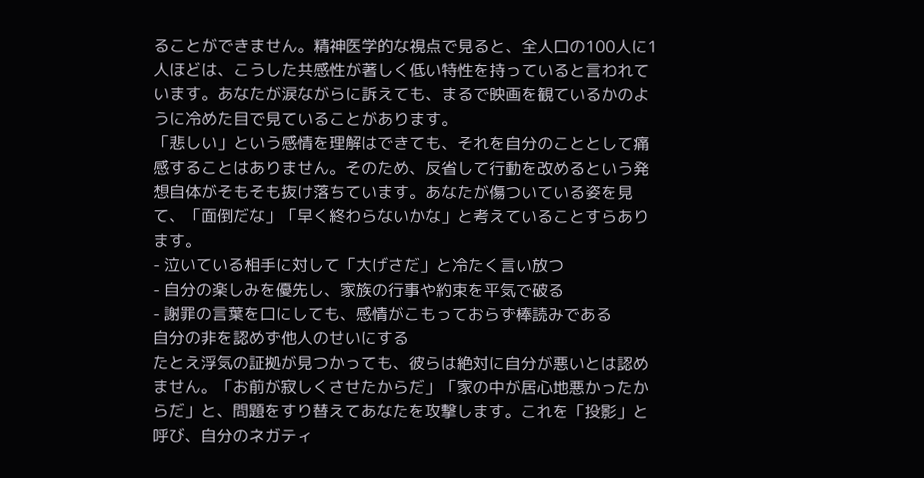ることができません。精神医学的な視点で見ると、全人口の100人に1人ほどは、こうした共感性が著しく低い特性を持っていると言われています。あなたが涙ながらに訴えても、まるで映画を観ているかのように冷めた目で見ていることがあります。
「悲しい」という感情を理解はできても、それを自分のこととして痛感することはありません。そのため、反省して行動を改めるという発想自体がそもそも抜け落ちています。あなたが傷ついている姿を見て、「面倒だな」「早く終わらないかな」と考えていることすらあります。
- 泣いている相手に対して「大げさだ」と冷たく言い放つ
- 自分の楽しみを優先し、家族の行事や約束を平気で破る
- 謝罪の言葉を口にしても、感情がこもっておらず棒読みである
自分の非を認めず他人のせいにする
たとえ浮気の証拠が見つかっても、彼らは絶対に自分が悪いとは認めません。「お前が寂しくさせたからだ」「家の中が居心地悪かったからだ」と、問題をすり替えてあなたを攻撃します。これを「投影」と呼び、自分のネガティ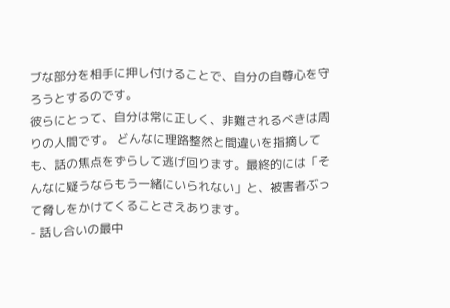ブな部分を相手に押し付けることで、自分の自尊心を守ろうとするのです。
彼らにとって、自分は常に正しく、非難されるべきは周りの人間です。 どんなに理路整然と間違いを指摘しても、話の焦点をずらして逃げ回ります。最終的には「そんなに疑うならもう一緒にいられない」と、被害者ぶって脅しをかけてくることさえあります。
- 話し合いの最中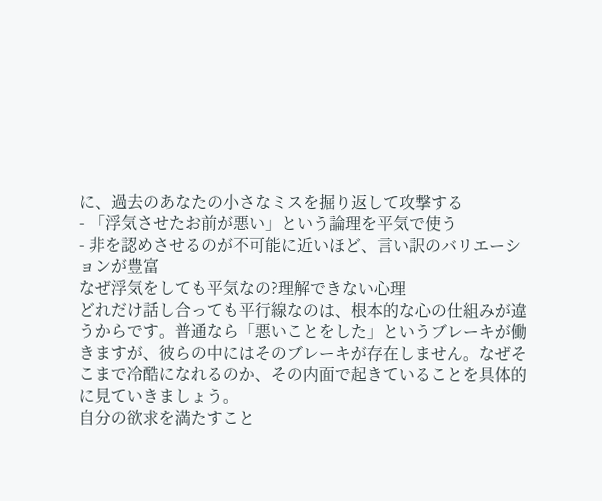に、過去のあなたの小さなミスを掘り返して攻撃する
- 「浮気させたお前が悪い」という論理を平気で使う
- 非を認めさせるのが不可能に近いほど、言い訳のバリエーションが豊富
なぜ浮気をしても平気なの?理解できない心理
どれだけ話し合っても平行線なのは、根本的な心の仕組みが違うからです。普通なら「悪いことをした」というブレーキが働きますが、彼らの中にはそのブレーキが存在しません。なぜそこまで冷酷になれるのか、その内面で起きていることを具体的に見ていきましょう。
自分の欲求を満たすこと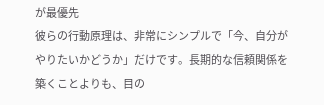が最優先
彼らの行動原理は、非常にシンプルで「今、自分がやりたいかどうか」だけです。長期的な信頼関係を築くことよりも、目の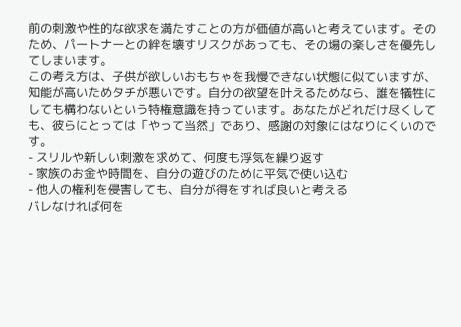前の刺激や性的な欲求を満たすことの方が価値が高いと考えています。そのため、パートナーとの絆を壊すリスクがあっても、その場の楽しさを優先してしまいます。
この考え方は、子供が欲しいおもちゃを我慢できない状態に似ていますが、知能が高いためタチが悪いです。自分の欲望を叶えるためなら、誰を犠牲にしても構わないという特権意識を持っています。あなたがどれだけ尽くしても、彼らにとっては「やって当然」であり、感謝の対象にはなりにくいのです。
- スリルや新しい刺激を求めて、何度も浮気を繰り返す
- 家族のお金や時間を、自分の遊びのために平気で使い込む
- 他人の権利を侵害しても、自分が得をすれば良いと考える
バレなければ何を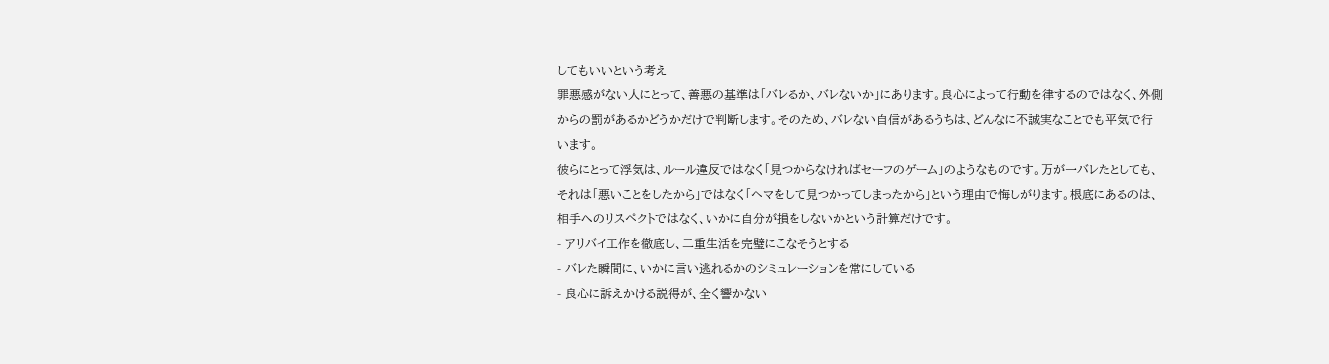してもいいという考え
罪悪感がない人にとって、善悪の基準は「バレるか、バレないか」にあります。良心によって行動を律するのではなく、外側からの罰があるかどうかだけで判断します。そのため、バレない自信があるうちは、どんなに不誠実なことでも平気で行います。
彼らにとって浮気は、ルール違反ではなく「見つからなければセーフのゲーム」のようなものです。万が一バレたとしても、それは「悪いことをしたから」ではなく「ヘマをして見つかってしまったから」という理由で悔しがります。根底にあるのは、相手へのリスペクトではなく、いかに自分が損をしないかという計算だけです。
- アリバイ工作を徹底し、二重生活を完璧にこなそうとする
- バレた瞬間に、いかに言い逃れるかのシミュレーションを常にしている
- 良心に訴えかける説得が、全く響かない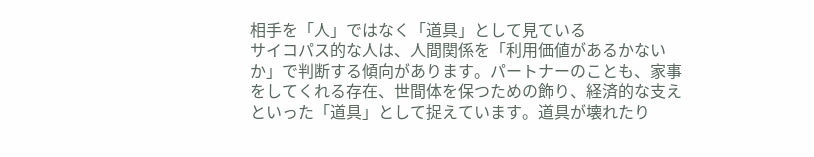相手を「人」ではなく「道具」として見ている
サイコパス的な人は、人間関係を「利用価値があるかないか」で判断する傾向があります。パートナーのことも、家事をしてくれる存在、世間体を保つための飾り、経済的な支えといった「道具」として捉えています。道具が壊れたり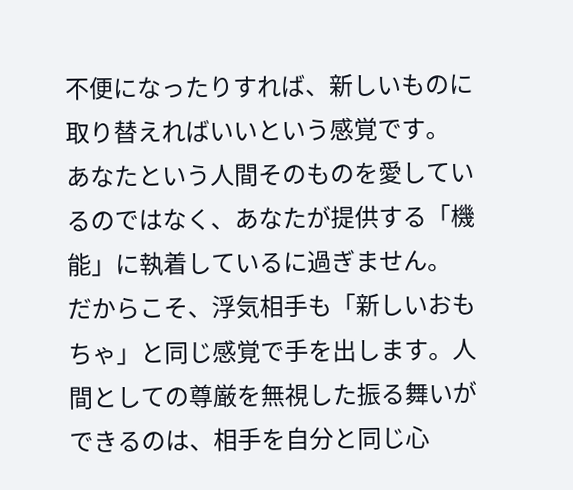不便になったりすれば、新しいものに取り替えればいいという感覚です。
あなたという人間そのものを愛しているのではなく、あなたが提供する「機能」に執着しているに過ぎません。 だからこそ、浮気相手も「新しいおもちゃ」と同じ感覚で手を出します。人間としての尊厳を無視した振る舞いができるのは、相手を自分と同じ心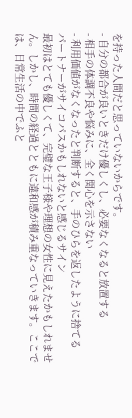を持った人間だと思っていないからです。
- 自分の都合が良いときだけ優しくし、必要なくなると放置する
- 相手の体調不良や悩みに、全く関心を示さない
- 利用価値がなくなったと判断すると、手のひらを返したように捨てる
パートナーがサイコパスかもしれないと感じるサイン
最初はとても優しくて、完璧な王子様や理想の女性に見えたかもしれません。しかし、時間の経過とともに違和感が積み重なっていきます。ここでは、日常生活の中でふと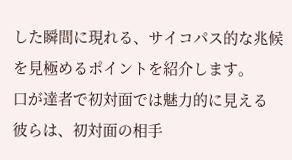した瞬間に現れる、サイコパス的な兆候を見極めるポイントを紹介します。
口が達者で初対面では魅力的に見える
彼らは、初対面の相手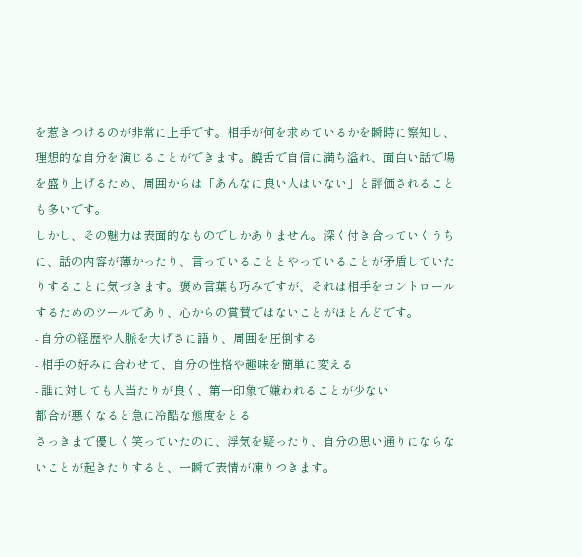を惹きつけるのが非常に上手です。相手が何を求めているかを瞬時に察知し、理想的な自分を演じることができます。饒舌で自信に満ち溢れ、面白い話で場を盛り上げるため、周囲からは「あんなに良い人はいない」と評価されることも多いです。
しかし、その魅力は表面的なものでしかありません。深く付き合っていくうちに、話の内容が薄かったり、言っていることとやっていることが矛盾していたりすることに気づきます。褒め言葉も巧みですが、それは相手をコントロールするためのツールであり、心からの賞賛ではないことがほとんどです。
- 自分の経歴や人脈を大げさに語り、周囲を圧倒する
- 相手の好みに合わせて、自分の性格や趣味を簡単に変える
- 誰に対しても人当たりが良く、第一印象で嫌われることが少ない
都合が悪くなると急に冷酷な態度をとる
さっきまで優しく笑っていたのに、浮気を疑ったり、自分の思い通りにならないことが起きたりすると、一瞬で表情が凍りつきます。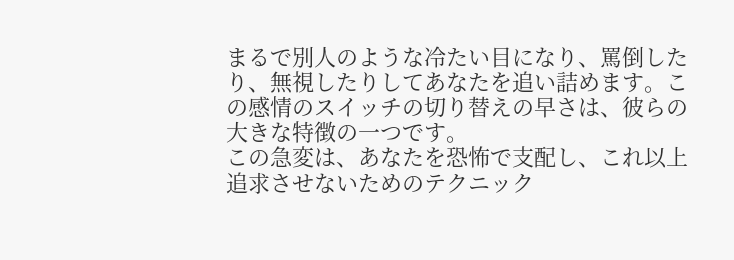まるで別人のような冷たい目になり、罵倒したり、無視したりしてあなたを追い詰めます。この感情のスイッチの切り替えの早さは、彼らの大きな特徴の一つです。
この急変は、あなたを恐怖で支配し、これ以上追求させないためのテクニック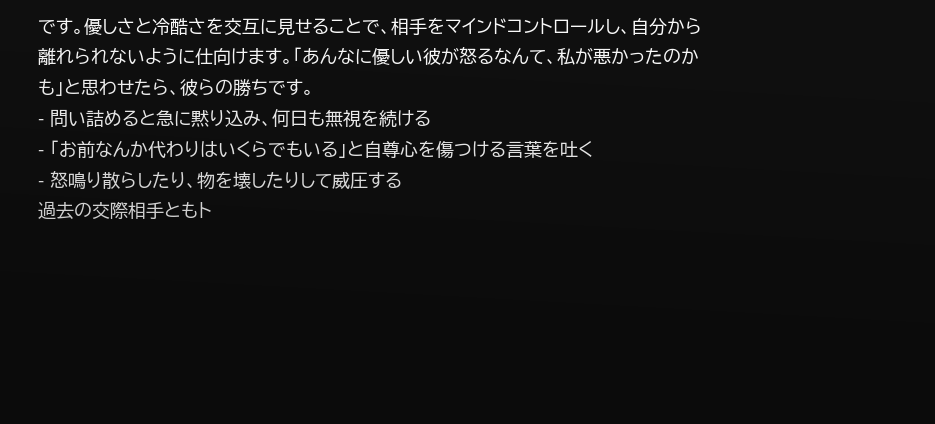です。優しさと冷酷さを交互に見せることで、相手をマインドコントロールし、自分から離れられないように仕向けます。「あんなに優しい彼が怒るなんて、私が悪かったのかも」と思わせたら、彼らの勝ちです。
- 問い詰めると急に黙り込み、何日も無視を続ける
- 「お前なんか代わりはいくらでもいる」と自尊心を傷つける言葉を吐く
- 怒鳴り散らしたり、物を壊したりして威圧する
過去の交際相手ともト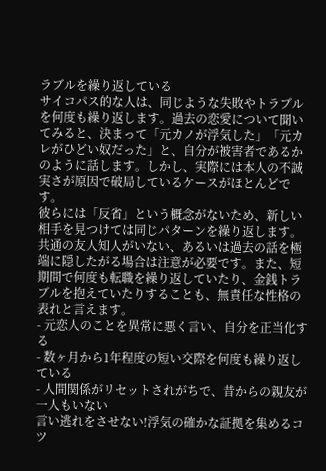ラブルを繰り返している
サイコパス的な人は、同じような失敗やトラブルを何度も繰り返します。過去の恋愛について聞いてみると、決まって「元カノが浮気した」「元カレがひどい奴だった」と、自分が被害者であるかのように話します。しかし、実際には本人の不誠実さが原因で破局しているケースがほとんどです。
彼らには「反省」という概念がないため、新しい相手を見つけては同じパターンを繰り返します。 共通の友人知人がいない、あるいは過去の話を極端に隠したがる場合は注意が必要です。また、短期間で何度も転職を繰り返していたり、金銭トラブルを抱えていたりすることも、無責任な性格の表れと言えます。
- 元恋人のことを異常に悪く言い、自分を正当化する
- 数ヶ月から1年程度の短い交際を何度も繰り返している
- 人間関係がリセットされがちで、昔からの親友が一人もいない
言い逃れをさせない!浮気の確かな証拠を集めるコツ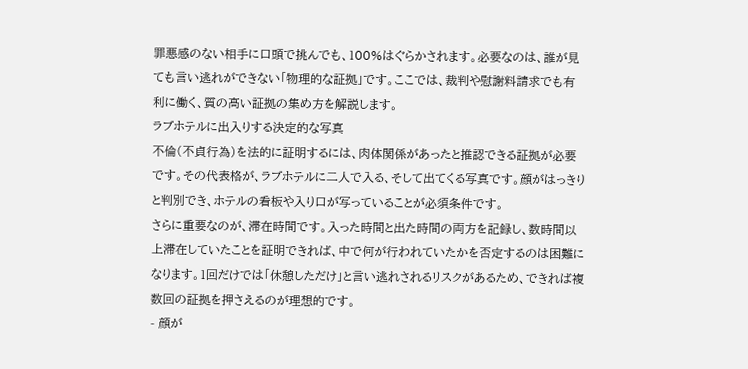罪悪感のない相手に口頭で挑んでも、100%はぐらかされます。必要なのは、誰が見ても言い逃れができない「物理的な証拠」です。ここでは、裁判や慰謝料請求でも有利に働く、質の高い証拠の集め方を解説します。
ラブホテルに出入りする決定的な写真
不倫(不貞行為)を法的に証明するには、肉体関係があったと推認できる証拠が必要です。その代表格が、ラブホテルに二人で入る、そして出てくる写真です。顔がはっきりと判別でき、ホテルの看板や入り口が写っていることが必須条件です。
さらに重要なのが、滞在時間です。入った時間と出た時間の両方を記録し、数時間以上滞在していたことを証明できれば、中で何が行われていたかを否定するのは困難になります。1回だけでは「休憩しただけ」と言い逃れされるリスクがあるため、できれば複数回の証拠を押さえるのが理想的です。
- 顔が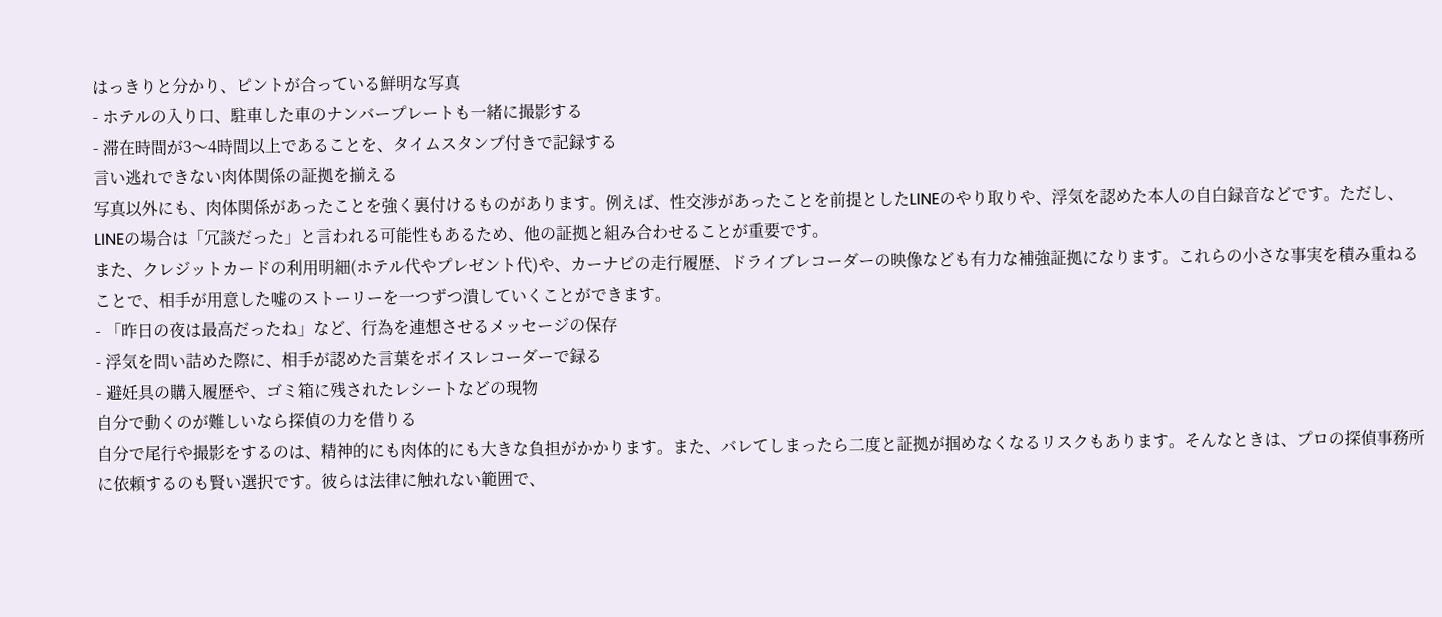はっきりと分かり、ピントが合っている鮮明な写真
- ホテルの入り口、駐車した車のナンバープレートも一緒に撮影する
- 滞在時間が3〜4時間以上であることを、タイムスタンプ付きで記録する
言い逃れできない肉体関係の証拠を揃える
写真以外にも、肉体関係があったことを強く裏付けるものがあります。例えば、性交渉があったことを前提としたLINEのやり取りや、浮気を認めた本人の自白録音などです。ただし、LINEの場合は「冗談だった」と言われる可能性もあるため、他の証拠と組み合わせることが重要です。
また、クレジットカードの利用明細(ホテル代やプレゼント代)や、カーナビの走行履歴、ドライブレコーダーの映像なども有力な補強証拠になります。これらの小さな事実を積み重ねることで、相手が用意した嘘のストーリーを一つずつ潰していくことができます。
- 「昨日の夜は最高だったね」など、行為を連想させるメッセージの保存
- 浮気を問い詰めた際に、相手が認めた言葉をボイスレコーダーで録る
- 避妊具の購入履歴や、ゴミ箱に残されたレシートなどの現物
自分で動くのが難しいなら探偵の力を借りる
自分で尾行や撮影をするのは、精神的にも肉体的にも大きな負担がかかります。また、バレてしまったら二度と証拠が掴めなくなるリスクもあります。そんなときは、プロの探偵事務所に依頼するのも賢い選択です。彼らは法律に触れない範囲で、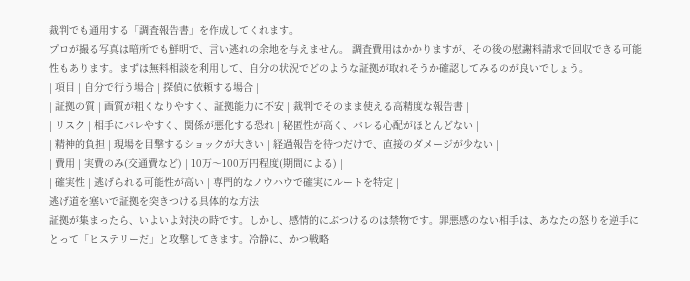裁判でも通用する「調査報告書」を作成してくれます。
プロが撮る写真は暗所でも鮮明で、言い逃れの余地を与えません。 調査費用はかかりますが、その後の慰謝料請求で回収できる可能性もあります。まずは無料相談を利用して、自分の状況でどのような証拠が取れそうか確認してみるのが良いでしょう。
| 項目 | 自分で行う場合 | 探偵に依頼する場合 |
| 証拠の質 | 画質が粗くなりやすく、証拠能力に不安 | 裁判でそのまま使える高精度な報告書 |
| リスク | 相手にバレやすく、関係が悪化する恐れ | 秘匿性が高く、バレる心配がほとんどない |
| 精神的負担 | 現場を目撃するショックが大きい | 経過報告を待つだけで、直接のダメージが少ない |
| 費用 | 実費のみ(交通費など) | 10万〜100万円程度(期間による) |
| 確実性 | 逃げられる可能性が高い | 専門的なノウハウで確実にルートを特定 |
逃げ道を塞いで証拠を突きつける具体的な方法
証拠が集まったら、いよいよ対決の時です。しかし、感情的にぶつけるのは禁物です。罪悪感のない相手は、あなたの怒りを逆手にとって「ヒステリーだ」と攻撃してきます。冷静に、かつ戦略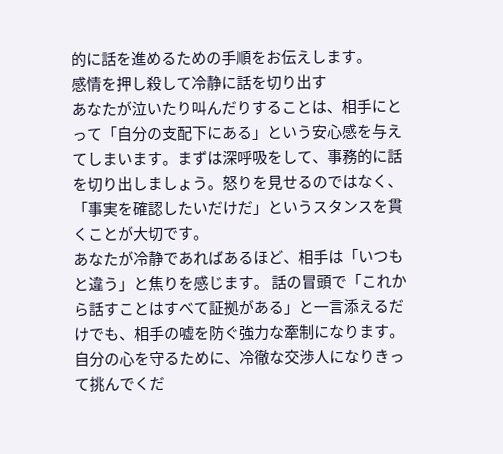的に話を進めるための手順をお伝えします。
感情を押し殺して冷静に話を切り出す
あなたが泣いたり叫んだりすることは、相手にとって「自分の支配下にある」という安心感を与えてしまいます。まずは深呼吸をして、事務的に話を切り出しましょう。怒りを見せるのではなく、「事実を確認したいだけだ」というスタンスを貫くことが大切です。
あなたが冷静であればあるほど、相手は「いつもと違う」と焦りを感じます。 話の冒頭で「これから話すことはすべて証拠がある」と一言添えるだけでも、相手の嘘を防ぐ強力な牽制になります。自分の心を守るために、冷徹な交渉人になりきって挑んでくだ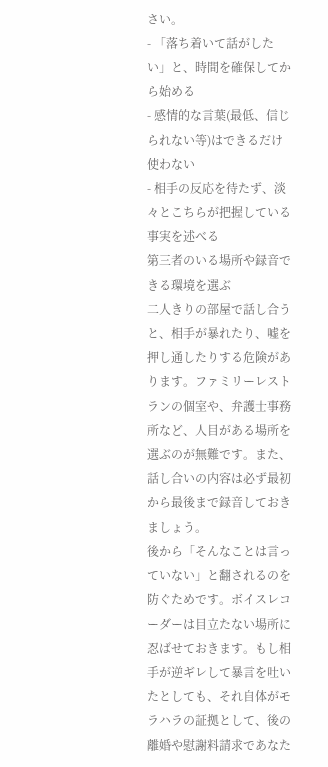さい。
- 「落ち着いて話がしたい」と、時間を確保してから始める
- 感情的な言葉(最低、信じられない等)はできるだけ使わない
- 相手の反応を待たず、淡々とこちらが把握している事実を述べる
第三者のいる場所や録音できる環境を選ぶ
二人きりの部屋で話し合うと、相手が暴れたり、嘘を押し通したりする危険があります。ファミリーレストランの個室や、弁護士事務所など、人目がある場所を選ぶのが無難です。また、話し合いの内容は必ず最初から最後まで録音しておきましょう。
後から「そんなことは言っていない」と翻されるのを防ぐためです。ボイスレコーダーは目立たない場所に忍ばせておきます。もし相手が逆ギレして暴言を吐いたとしても、それ自体がモラハラの証拠として、後の離婚や慰謝料請求であなた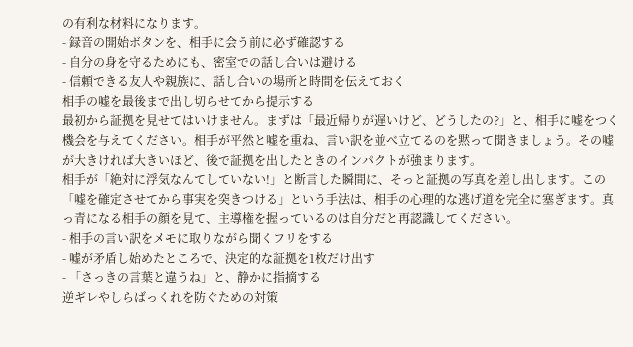の有利な材料になります。
- 録音の開始ボタンを、相手に会う前に必ず確認する
- 自分の身を守るためにも、密室での話し合いは避ける
- 信頼できる友人や親族に、話し合いの場所と時間を伝えておく
相手の嘘を最後まで出し切らせてから提示する
最初から証拠を見せてはいけません。まずは「最近帰りが遅いけど、どうしたの?」と、相手に嘘をつく機会を与えてください。相手が平然と嘘を重ね、言い訳を並べ立てるのを黙って聞きましょう。その嘘が大きければ大きいほど、後で証拠を出したときのインパクトが強まります。
相手が「絶対に浮気なんてしていない!」と断言した瞬間に、そっと証拠の写真を差し出します。この「嘘を確定させてから事実を突きつける」という手法は、相手の心理的な逃げ道を完全に塞ぎます。真っ青になる相手の顔を見て、主導権を握っているのは自分だと再認識してください。
- 相手の言い訳をメモに取りながら聞くフリをする
- 嘘が矛盾し始めたところで、決定的な証拠を1枚だけ出す
- 「さっきの言葉と違うね」と、静かに指摘する
逆ギレやしらばっくれを防ぐための対策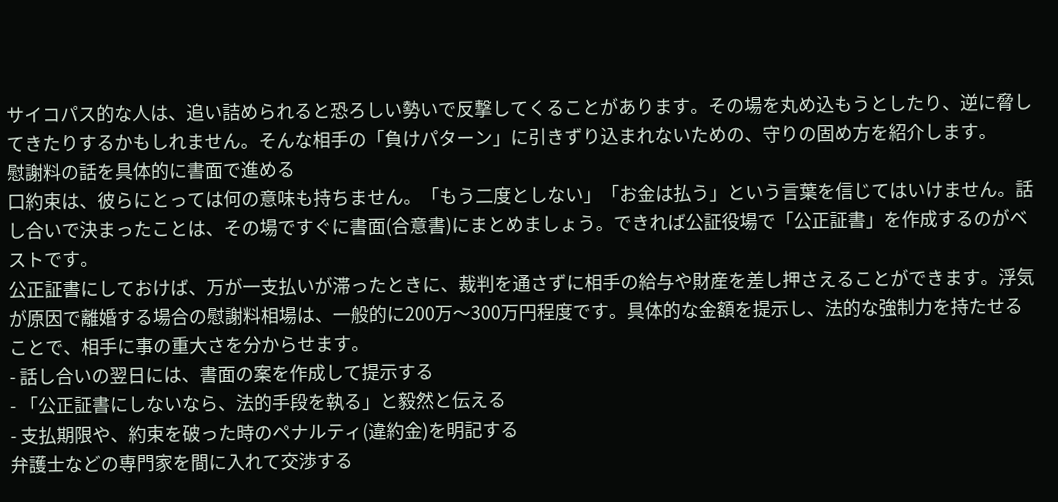サイコパス的な人は、追い詰められると恐ろしい勢いで反撃してくることがあります。その場を丸め込もうとしたり、逆に脅してきたりするかもしれません。そんな相手の「負けパターン」に引きずり込まれないための、守りの固め方を紹介します。
慰謝料の話を具体的に書面で進める
口約束は、彼らにとっては何の意味も持ちません。「もう二度としない」「お金は払う」という言葉を信じてはいけません。話し合いで決まったことは、その場ですぐに書面(合意書)にまとめましょう。できれば公証役場で「公正証書」を作成するのがベストです。
公正証書にしておけば、万が一支払いが滞ったときに、裁判を通さずに相手の給与や財産を差し押さえることができます。浮気が原因で離婚する場合の慰謝料相場は、一般的に200万〜300万円程度です。具体的な金額を提示し、法的な強制力を持たせることで、相手に事の重大さを分からせます。
- 話し合いの翌日には、書面の案を作成して提示する
- 「公正証書にしないなら、法的手段を執る」と毅然と伝える
- 支払期限や、約束を破った時のペナルティ(違約金)を明記する
弁護士などの専門家を間に入れて交渉する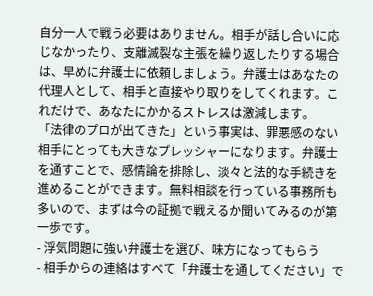自分一人で戦う必要はありません。相手が話し合いに応じなかったり、支離滅裂な主張を繰り返したりする場合は、早めに弁護士に依頼しましょう。弁護士はあなたの代理人として、相手と直接やり取りをしてくれます。これだけで、あなたにかかるストレスは激減します。
「法律のプロが出てきた」という事実は、罪悪感のない相手にとっても大きなプレッシャーになります。弁護士を通すことで、感情論を排除し、淡々と法的な手続きを進めることができます。無料相談を行っている事務所も多いので、まずは今の証拠で戦えるか聞いてみるのが第一歩です。
- 浮気問題に強い弁護士を選び、味方になってもらう
- 相手からの連絡はすべて「弁護士を通してください」で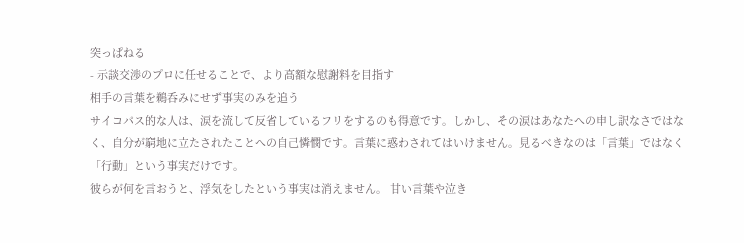突っぱねる
- 示談交渉のプロに任せることで、より高額な慰謝料を目指す
相手の言葉を鵜呑みにせず事実のみを追う
サイコパス的な人は、涙を流して反省しているフリをするのも得意です。しかし、その涙はあなたへの申し訳なさではなく、自分が窮地に立たされたことへの自己憐憫です。言葉に惑わされてはいけません。見るべきなのは「言葉」ではなく「行動」という事実だけです。
彼らが何を言おうと、浮気をしたという事実は消えません。 甘い言葉や泣き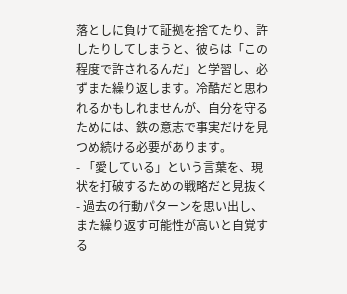落としに負けて証拠を捨てたり、許したりしてしまうと、彼らは「この程度で許されるんだ」と学習し、必ずまた繰り返します。冷酷だと思われるかもしれませんが、自分を守るためには、鉄の意志で事実だけを見つめ続ける必要があります。
- 「愛している」という言葉を、現状を打破するための戦略だと見抜く
- 過去の行動パターンを思い出し、また繰り返す可能性が高いと自覚する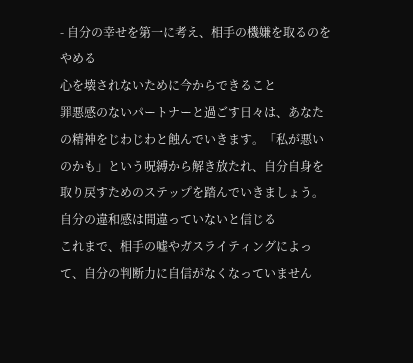- 自分の幸せを第一に考え、相手の機嫌を取るのをやめる
心を壊されないために今からできること
罪悪感のないパートナーと過ごす日々は、あなたの精神をじわじわと蝕んでいきます。「私が悪いのかも」という呪縛から解き放たれ、自分自身を取り戻すためのステップを踏んでいきましょう。
自分の違和感は間違っていないと信じる
これまで、相手の嘘やガスライティングによって、自分の判断力に自信がなくなっていません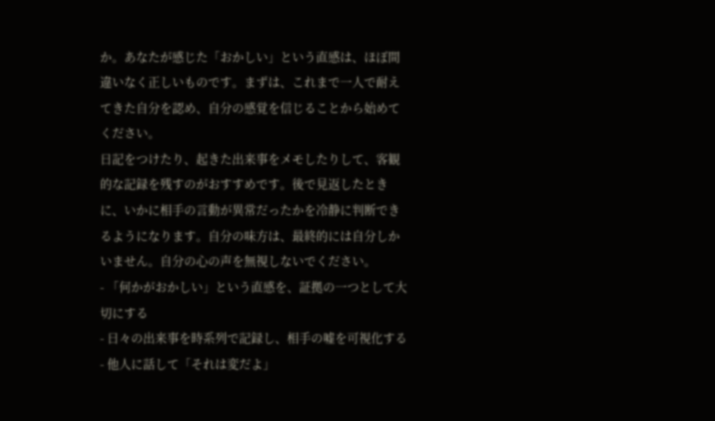か。あなたが感じた「おかしい」という直感は、ほぼ間違いなく正しいものです。まずは、これまで一人で耐えてきた自分を認め、自分の感覚を信じることから始めてください。
日記をつけたり、起きた出来事をメモしたりして、客観的な記録を残すのがおすすめです。後で見返したときに、いかに相手の言動が異常だったかを冷静に判断できるようになります。自分の味方は、最終的には自分しかいません。自分の心の声を無視しないでください。
- 「何かがおかしい」という直感を、証拠の一つとして大切にする
- 日々の出来事を時系列で記録し、相手の嘘を可視化する
- 他人に話して「それは変だよ」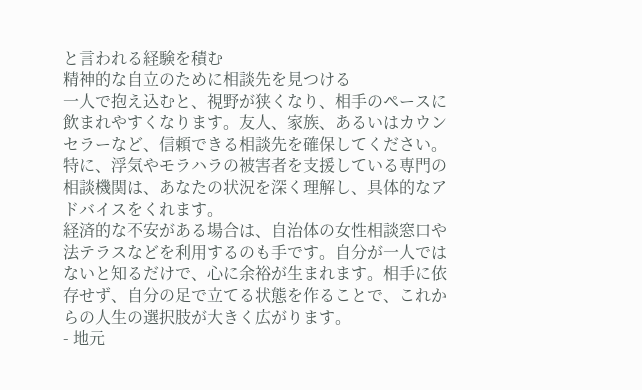と言われる経験を積む
精神的な自立のために相談先を見つける
一人で抱え込むと、視野が狭くなり、相手のペースに飲まれやすくなります。友人、家族、あるいはカウンセラーなど、信頼できる相談先を確保してください。特に、浮気やモラハラの被害者を支援している専門の相談機関は、あなたの状況を深く理解し、具体的なアドバイスをくれます。
経済的な不安がある場合は、自治体の女性相談窓口や法テラスなどを利用するのも手です。自分が一人ではないと知るだけで、心に余裕が生まれます。相手に依存せず、自分の足で立てる状態を作ることで、これからの人生の選択肢が大きく広がります。
- 地元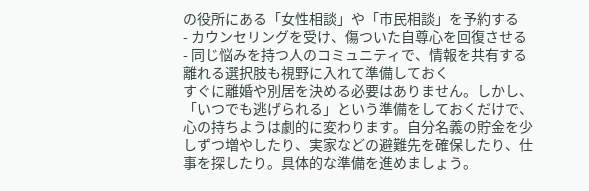の役所にある「女性相談」や「市民相談」を予約する
- カウンセリングを受け、傷ついた自尊心を回復させる
- 同じ悩みを持つ人のコミュニティで、情報を共有する
離れる選択肢も視野に入れて準備しておく
すぐに離婚や別居を決める必要はありません。しかし、「いつでも逃げられる」という準備をしておくだけで、心の持ちようは劇的に変わります。自分名義の貯金を少しずつ増やしたり、実家などの避難先を確保したり、仕事を探したり。具体的な準備を進めましょう。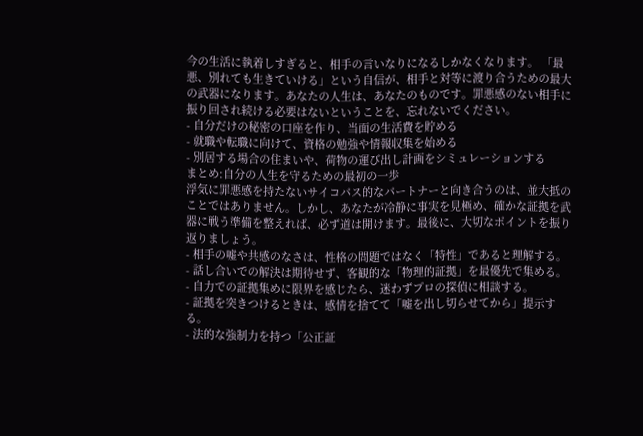今の生活に執着しすぎると、相手の言いなりになるしかなくなります。 「最悪、別れても生きていける」という自信が、相手と対等に渡り合うための最大の武器になります。あなたの人生は、あなたのものです。罪悪感のない相手に振り回され続ける必要はないということを、忘れないでください。
- 自分だけの秘密の口座を作り、当面の生活費を貯める
- 就職や転職に向けて、資格の勉強や情報収集を始める
- 別居する場合の住まいや、荷物の運び出し計画をシミュレーションする
まとめ:自分の人生を守るための最初の一歩
浮気に罪悪感を持たないサイコパス的なパートナーと向き合うのは、並大抵のことではありません。しかし、あなたが冷静に事実を見極め、確かな証拠を武器に戦う準備を整えれば、必ず道は開けます。最後に、大切なポイントを振り返りましょう。
- 相手の嘘や共感のなさは、性格の問題ではなく「特性」であると理解する。
- 話し合いでの解決は期待せず、客観的な「物理的証拠」を最優先で集める。
- 自力での証拠集めに限界を感じたら、迷わずプロの探偵に相談する。
- 証拠を突きつけるときは、感情を捨てて「嘘を出し切らせてから」提示する。
- 法的な強制力を持つ「公正証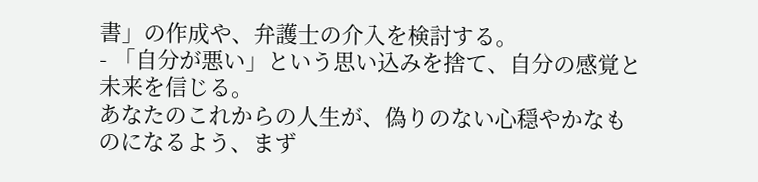書」の作成や、弁護士の介入を検討する。
- 「自分が悪い」という思い込みを捨て、自分の感覚と未来を信じる。
あなたのこれからの人生が、偽りのない心穏やかなものになるよう、まず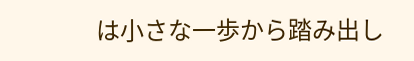は小さな一歩から踏み出し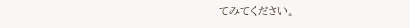てみてください。